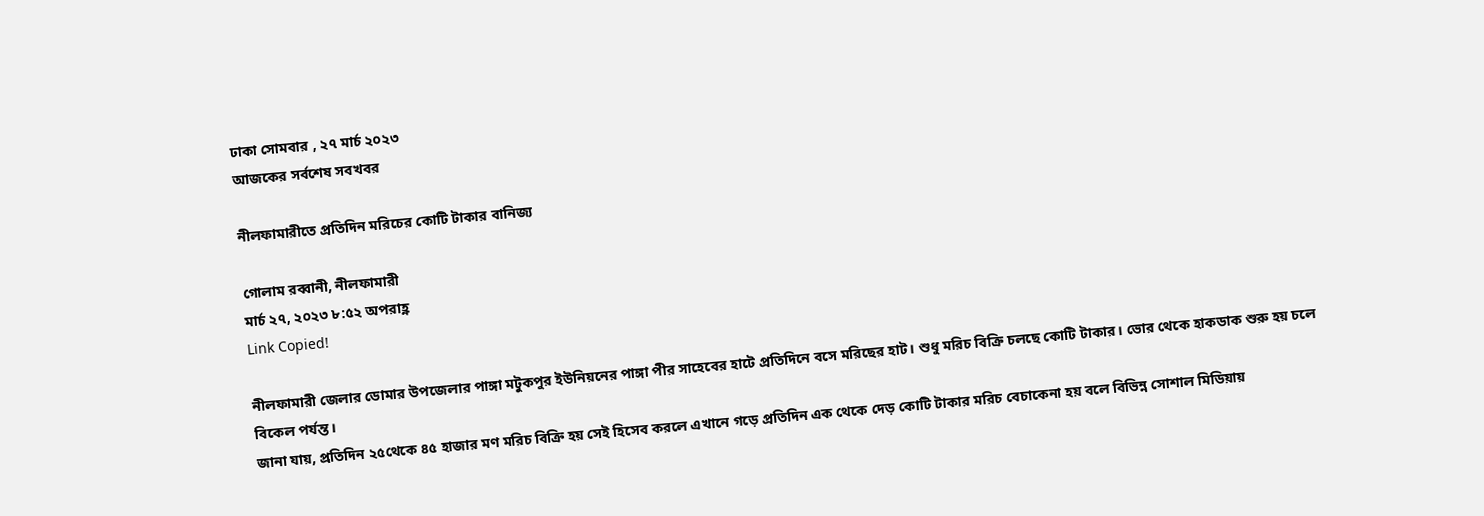ঢাকা সোমবার , ২৭ মার্চ ২০২৩
আজকের সর্বশেষ সবখবর

নীলফামারীতে প্রতিদিন মরিচের কোটি টাকার বানিজ্য

গোলাম রব্বানী, নীলফামারী
মার্চ ২৭, ২০২৩ ৮:৫২ অপরাহ্ণ
Link Copied!

নীলফামারী জেলার ডোমার উপজেলার পাঙ্গা মটুকপুর ইউনিয়নের পাঙ্গা পীর সাহেবের হাটে প্রতিদিনে বসে মরিছের হাট। শুধু মরিচ বিক্রি চলছে কোটি টাকার। ভোর থেকে হাকডাক শুরু হয় চলে বিকেল পর্যন্ত।
জানা যায়, প্রতিদিন ২৫থেকে ৪৫ হাজার মণ মরিচ বিক্রি হয় সেই হিসেব করলে এখানে গড়ে প্রতিদিন এক থেকে দেড় কোটি টাকার মরিচ বেচাকেনা হয় বলে বিভিন্ন সোশাল মিডিয়ায়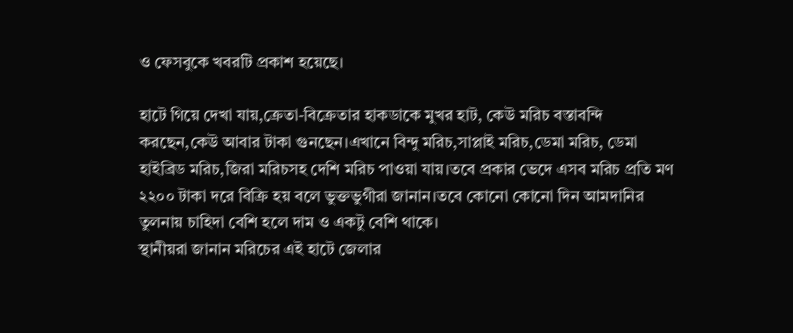ও ফেসবুকে খবরটি প্রকাশ হয়েছে।

হাটে গিয়ে দেখা যায়,ক্রেতা-বিক্রেতার হাকডাকে মুখর হাট, কেউ মরিচ বস্তাবন্দি করছেন,কেউ আবার টাকা গুনছেন।এখানে বিন্দু মরিচ,সাপ্লাই মরিচ,ডেমা মরিচ, ডেমা হাইব্রিড মরিচ,জিরা মরিচসহ দেশি মরিচ পাওয়া যায়।তবে প্রকার ভেদে এসব মরিচ প্রতি মণ ২২০০ টাকা দরে বিক্রি হয় বলে ভুক্তভুগীরা জানান।তবে কোনো কোনো দিন আমদানির তুলনায় চাহিদা বেশি হলে দাম ও একটু বেশি থাকে।
স্থানীয়রা জানান মরিচের এই হাটে জেলার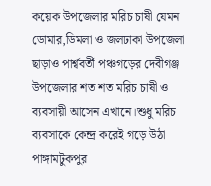কয়েক উপজেলার মরিচ চাষী যেমন ডোমার,ডিমলা ও জলঢাকা উপজেলা ছাড়াও পার্শ্ববর্তী পঞ্চগড়ের দেবীগঞ্জ উপজেলার শত শত মরিচ চাষী ও ব্যবসায়ী আসেন এখানে।শুধু মরিচ ব্যবসাকে কেন্দ্র করেই গড়ে উঠা পাঙ্গামটুকপুর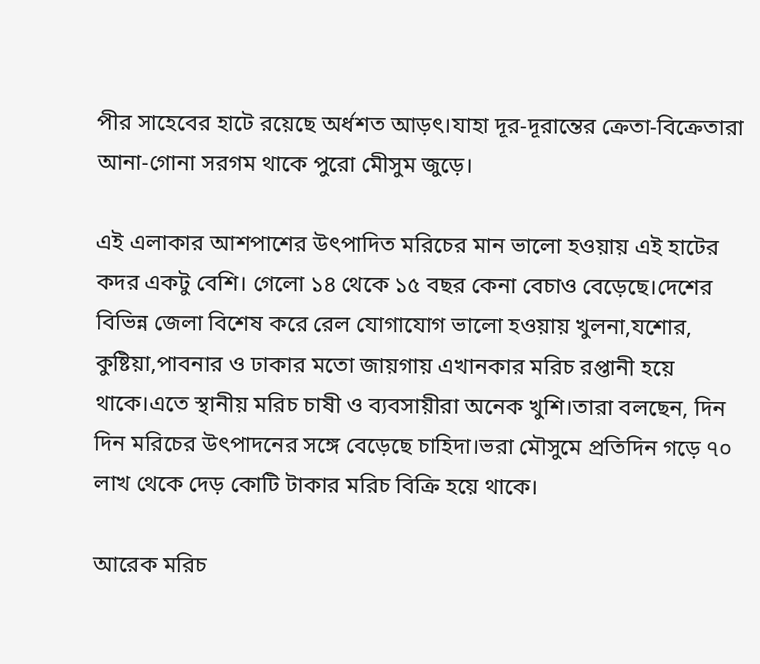পীর সাহেবের হাটে রয়েছে অর্ধশত আড়ৎ।যাহা দূর-দূরান্তের ক্রেতা-বিক্রেতারা আনা-গোনা সরগম থাকে পুরো মেীসুম জুড়ে।

এই এলাকার আশপাশের উৎপাদিত মরিচের মান ভালো হওয়ায় এই হাটের কদর একটু বেশি। গেলো ১৪ থেকে ১৫ বছর কেনা বেচাও বেড়েছে।দেশের বিভিন্ন জেলা বিশেষ করে রেল যোগাযোগ ভালো হওয়ায় খুলনা,যশোর, কুষ্টিয়া,পাবনার ও ঢাকার মতো জায়গায় এখানকার মরিচ রপ্তানী হয়ে থাকে।এতে স্থানীয় মরিচ চাষী ও ব্যবসায়ীরা অনেক খুশি।তারা বলছেন, দিন দিন মরিচের উৎপাদনের সঙ্গে বেড়েছে চাহিদা।ভরা মৌসুমে প্রতিদিন গড়ে ৭০ লাখ থেকে দেড় কোটি টাকার মরিচ বিক্রি হয়ে থাকে।

আরেক মরিচ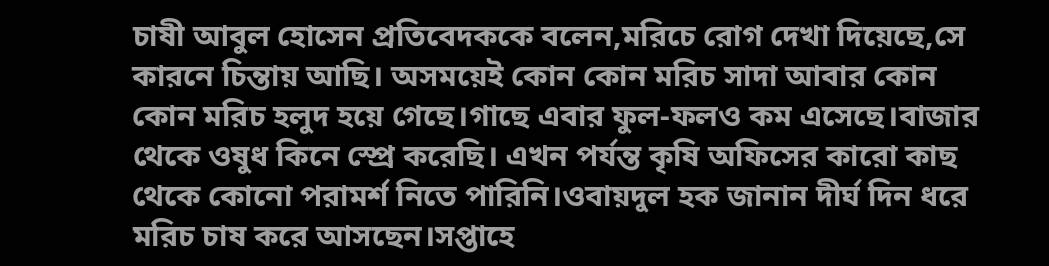চাষী আবুল হোসেন প্রতিবেদককে বলেন,মরিচে রোগ দেখা দিয়েছে,সে কারনে চিন্তায় আছি। অসময়েই কোন কোন মরিচ সাদা আবার কোন কোন মরিচ হলুদ হয়ে গেছে।গাছে এবার ফুল-ফলও কম এসেছে।বাজার থেকে ওষুধ কিনে স্প্রে করেছি। এখন পর্যন্ত কৃষি অফিসের কারো কাছ থেকে কোনো পরামর্শ নিতে পারিনি।ওবায়দুল হক জানান দীর্ঘ দিন ধরে মরিচ চাষ করে আসছেন।সপ্তাহে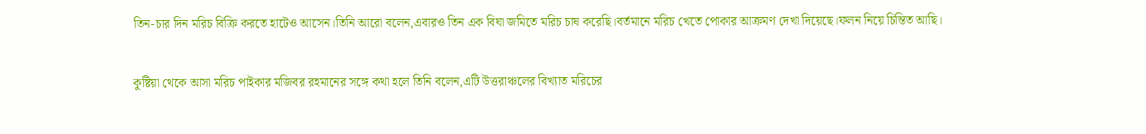তিন-চার দিন মরিচ বিক্রি করতে হাটেও আসেন।তিনি আরো বলেন,এবারও তিন এক বিঘা জমিতে মরিচ চাষ করেছি।বর্তমানে মরিচ খেতে পোকার আক্রমণ দেখা দিয়েছে।ফলন নিয়ে চিন্তিত আছি।

কুষ্টিয়া থেকে আসা মরিচ পাইকার মজিবর রহমানের সঙ্গে কথা হলে তিনি বলেন,এটি উত্তরাঞ্চলের বিখ্যাত মরিচের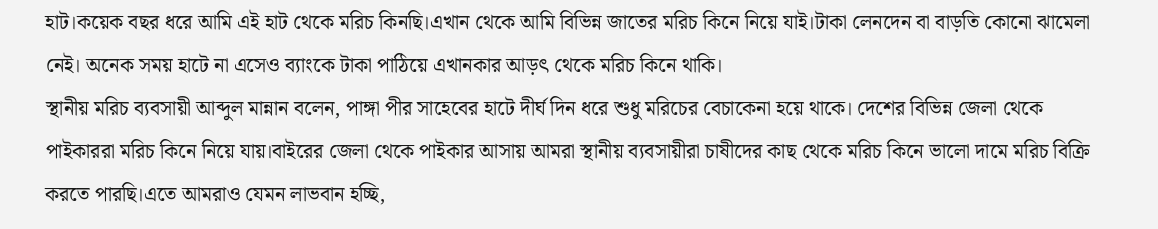হাট।কয়েক বছর ধরে আমি এই হাট থেকে মরিচ কিনছি।এখান থেকে আমি বিভিন্ন জাতের মরিচ কিনে নিয়ে যাই।টাকা লেনদেন বা বাড়তি কোনো ঝামেলা নেই। অনেক সময় হাটে না এসেও ব্যাংকে টাকা পাঠিয়ে এখানকার আড়ৎ থেকে মরিচ কিনে থাকি।
স্থানীয় মরিচ ব্যবসায়ী আব্দুল মান্নান বলেন, পাঙ্গা পীর সাহেবের হাটে দীর্ঘ দিন ধরে শুধু মরিচের বেচাকেনা হয়ে থাকে। দেশের বিভিন্ন জেলা থেকে পাইকাররা মরিচ কিনে নিয়ে যায়।বাইরের জেলা থেকে পাইকার আসায় আমরা স্থানীয় ব্যবসায়ীরা চাষীদের কাছ থেকে মরিচ কিনে ভালো দামে মরিচ বিক্রি করতে পারছি।এতে আমরাও যেমন লাভবান হচ্ছি,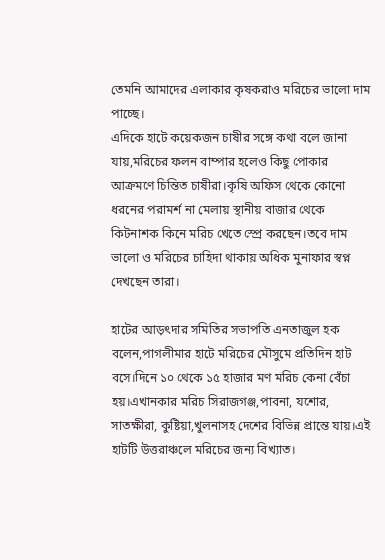তেমনি আমাদের এলাকার কৃষকরাও মরিচের ভালো দাম পাচ্ছে।
এদিকে হাটে কয়েকজন চাষীর সঙ্গে কথা বলে জানা যায়,মরিচের ফলন বাম্পার হলেও কিছু পোকার আক্রমণে চিন্তিত চাষীরা।কৃষি অফিস থেকে কোনো ধরনের পরামর্শ না মেলায় স্থানীয় বাজার থেকে কিটনাশক কিনে মরিচ খেতে স্প্রে করছেন।তবে দাম ভালো ও মরিচের চাহিদা থাকায় অধিক মুনাফার স্বপ্ন দেখছেন তারা।

হাটের আড়ৎদার সমিতির সভাপতি এনতাজুল হক বলেন,পাগলীমার হাটে মরিচের মৌসুমে প্রতিদিন হাট বসে।দিনে ১০ থেকে ১৫ হাজার মণ মরিচ কেনা বেঁচা হয়।এখানকার মরিচ সিরাজগঞ্জ,পাবনা, যশোর, সাতক্ষীরা, কুষ্টিয়া,খুলনাসহ দেশের বিভিন্ন প্রান্তে যায়।এই হাটটি উত্তরাঞ্চলে মরিচের জন্য বিখ্যাত।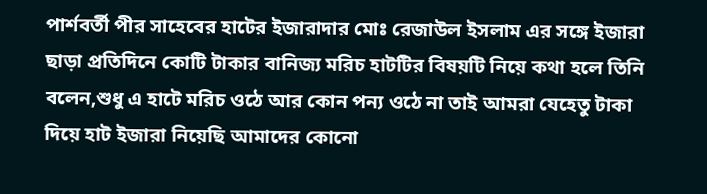পার্শবর্তী পীর সাহেবের হাটের ইজারাদার মোঃ রেজাউল ইসলাম এর সঙ্গে ইজারা ছাড়া প্রতিদিনে কোটি টাকার বানিজ্য মরিচ হাটটির বিষয়টি নিয়ে কথা হলে তিনি বলেন,শুধু এ হাটে মরিচ ওঠে আর কোন পন্য ওঠে না তাই আমরা যেহেতু টাকা দিয়ে হাট ইজারা নিয়েছি আমাদের কোনো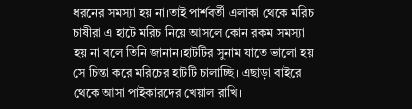ধরনের সমস্যা হয় না।তাই পার্শবর্তী এলাকা থেকে মরিচ চাষীরা এ হাটে মরিচ নিয়ে আসলে কোন রকম সমস্যা হয় না বলে তিনি জানান।হাটটির সুনাম যাতে ভালো হয় সে চিন্তা করে মরিচের হাটটি চালাচ্ছি। এছাড়া বাইরে থেকে আসা পাইকারদের খেয়াল রাখি।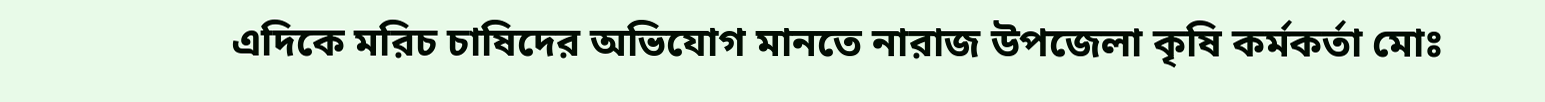এদিকে মরিচ চাষিদের অভিযোগ মানতে নারাজ উপজেলা কৃষি কর্মকর্তা মোঃ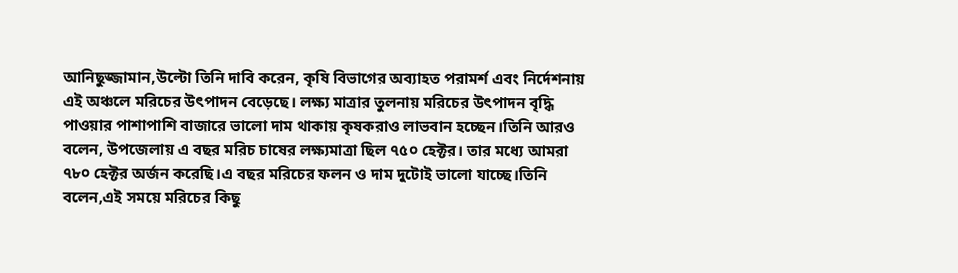আনিছুজ্জামান,উল্টো তিনি দাবি করেন, কৃষি বিভাগের অব্যাহত পরামর্শ এবং নির্দেশনায় এই অঞ্চলে মরিচের উৎপাদন বেড়েছে। লক্ষ্য মাত্রার তুলনায় মরিচের উৎপাদন বৃদ্ধি পাওয়ার পাশাপাশি বাজারে ভালো দাম থাকায় কৃষকরাও লাভবান হচ্ছেন।তিনি আরও বলেন, উপজেলায় এ বছর মরিচ চাষের লক্ষ্যমাত্রা ছিল ৭৫০ হেক্টর। তার মধ্যে আমরা ৭৮০ হেক্টর অর্জন করেছি।এ বছর মরিচের ফলন ও দাম দুটোই ভালো যাচ্ছে।তিনি বলেন,এই সময়ে মরিচের কিছু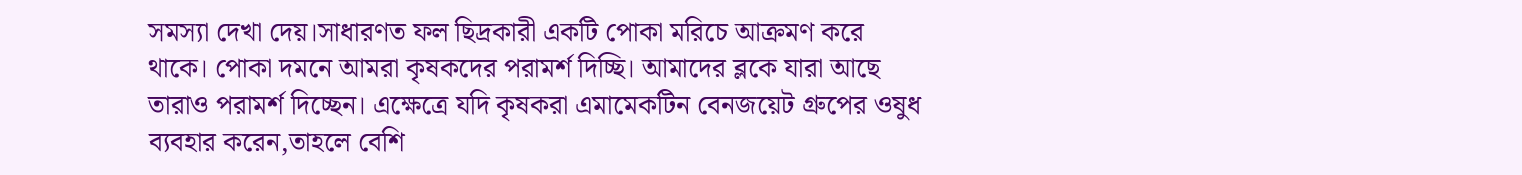সমস্যা দেখা দেয়।সাধারণত ফল ছিদ্রকারী একটি পোকা মরিচে আক্রমণ করে থাকে। পোকা দমনে আমরা কৃষকদের পরামর্শ দিচ্ছি। আমাদের ব্লকে যারা আছে তারাও পরামর্শ দিচ্ছেন। এক্ষেত্রে যদি কৃষকরা এমামেকটিন বেনজয়েট গ্রুপের ওষুধ ব্যবহার করেন,তাহলে বেশি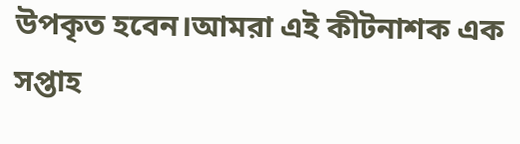উপকৃত হবেন।আমরা এই কীটনাশক এক সপ্তাহ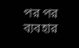পর পর ব্যবহার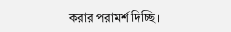করার পরামর্শ দিচ্ছি।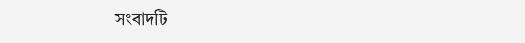সংবাদটি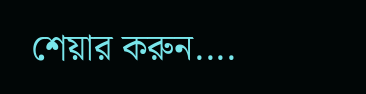শেয়ার করুন....